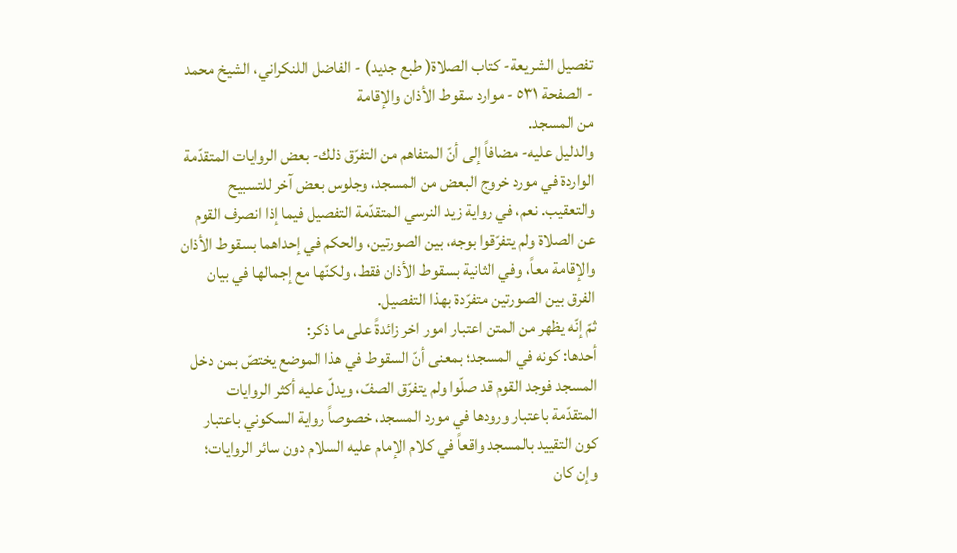تفصيل الشريعة- كتاب الصلاة( طبع جديد) - الفاضل اللنكراني، الشيخ محمد - الصفحة ٥٣١ - موارد سقوط الأذان والإقامة
من المسجد.
والدليل عليه- مضافاً إلى أنّ المتفاهم من التفرّق ذلك- بعض الروايات المتقدّمة الواردة في مورد خروج البعض من المسجد، وجلوس بعض آخر للتسبيح والتعقيب. نعم، في رواية زيد النرسي المتقدّمة التفصيل فيما إذا انصرف القوم عن الصلاة ولم يتفرّقوا بوجه، بين الصورتين، والحكم في إحداهما بسقوط الأذان والإقامة معاً، وفي الثانية بسقوط الأذان فقط، ولكنّها مع إجمالها في بيان الفرق بين الصورتين متفرّدة بهذا التفصيل.
ثمّ إنّه يظهر من المتن اعتبار امور اخر زائدةً على ما ذكر:
أحدها: كونه في المسجد؛ بمعنى أنّ السقوط في هذا الموضع يختصّ بمن دخل المسجد فوجد القوم قد صلّوا ولم يتفرّق الصفّ، ويدلّ عليه أكثر الروايات المتقدّمة باعتبار ورودها في مورد المسجد، خصوصاً رواية السكوني باعتبار كون التقييد بالمسجد واقعاً في كلام الإمام عليه السلام دون سائر الروايات؛ وإن كان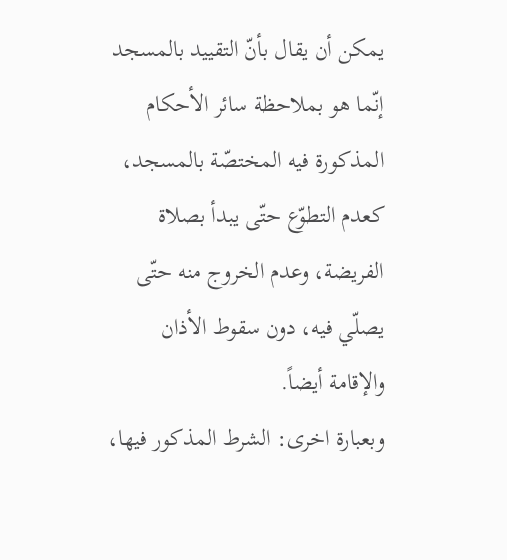يمكن أن يقال بأنّ التقييد بالمسجد إنّما هو بملاحظة سائر الأحكام المذكورة فيه المختصّة بالمسجد، كعدم التطوّع حتّى يبدأ بصلاة الفريضة، وعدم الخروج منه حتّى يصلّي فيه، دون سقوط الأذان والإقامة أيضاً.
وبعبارة اخرى: الشرط المذكور فيها،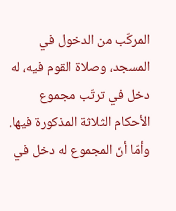المركّب من الدخول في المسجد، وصلاة القوم فيه، له دخل في ترتّب مجموع الأحكام الثلاثة المذكورة فيها.
وأمّا أنّ المجموع له دخل في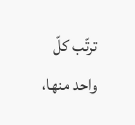ترتّب كلّ واحد منها،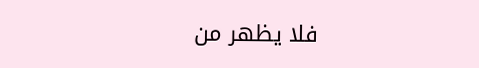فلا يظهر من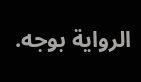الرواية بوجه.